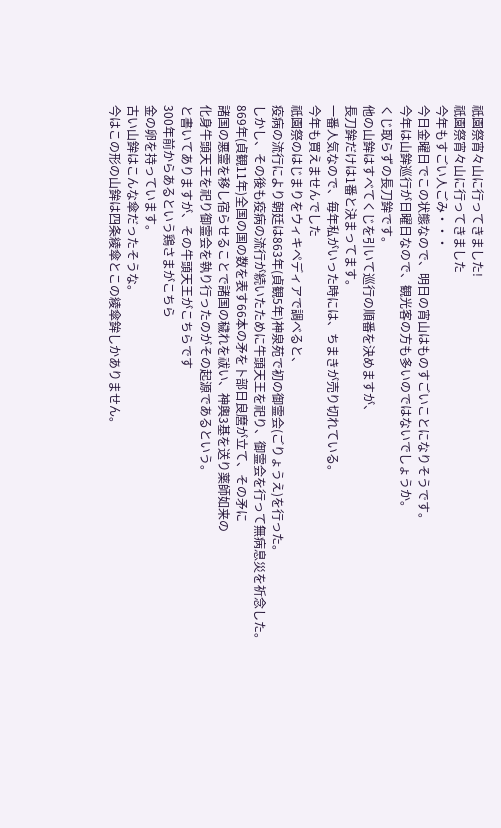祇園祭宵々山に行ってきました!
祇園祭宵々山に行ってきました
今年もすごい人ごみ・・・
今日金曜日でこの状態なので、明日の宵山はものすごいことになりそうです。
今年は山鉾巡行が日曜日なので、観光客の方も多いのではないでしょうか。
くじ取らずの長刀鉾です。
他の山鉾はすべてくじを引いて巡行の順番を決めますが、
長刀鉾だけは1番と決まってます。
一番人気なので、毎年私がいった時には、ちまきが売り切れている。
今年も買えませんでした
祇園祭のはじまりをウィキペディアで調べると、
疫病の流行により朝廷は863年(貞観5年)神泉苑で初の御霊会(ごりょうえ)を行った。
しかし、その後も疫病の流行が続いたために牛頭天王を祀り、御霊会を行って無病息災を祈念した。
869年(貞観11年)全国の国の数を表す66本の矛を卜部日良麿が立て、その矛に
諸国の悪霊を移し宿らせることで諸国の穢れを祓い、神輿3基を送り薬師如来の
化身牛頭天王を祀り御霊会を執り行ったのがその起源であるという。
と書いてありますが、その牛頭天王がこちらです
300年前からあるという鶏さまがこちら
金の卵を持っています。
古い山鉾はこんな傘だったそうな。
今はこの形の山鉾は四条綾傘とこの綾傘鉾しかありません。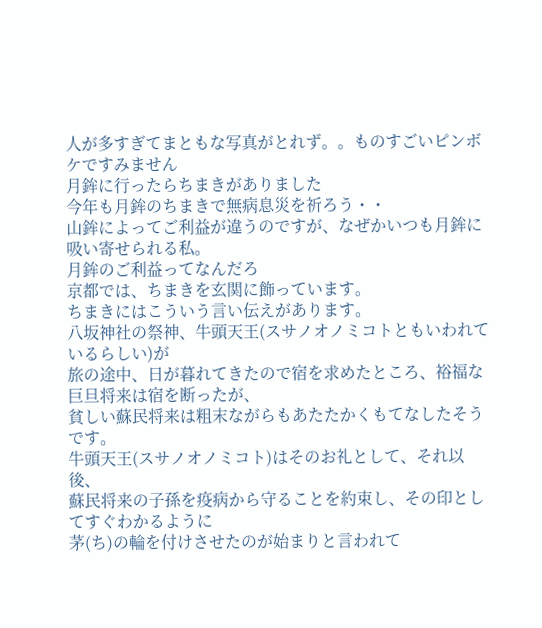人が多すぎてまともな写真がとれず。。ものすごいピンボケですみません
月鉾に行ったらちまきがありました
今年も月鉾のちまきで無病息災を祈ろう・・
山鉾によってご利益が違うのですが、なぜかいつも月鉾に吸い寄せられる私。
月鉾のご利益ってなんだろ
京都では、ちまきを玄関に飾っています。
ちまきにはこういう言い伝えがあります。
八坂神社の祭神、牛頭天王(スサノオノミコトともいわれているらしい)が
旅の途中、日が暮れてきたので宿を求めたところ、裕福な巨旦将来は宿を断ったが、
貧しい蘇民将来は粗末ながらもあたたかくもてなしたそうです。
牛頭天王(スサノオノミコト)はそのお礼として、それ以後、
蘇民将来の子孫を疫病から守ることを約束し、その印としてすぐわかるように
茅(ち)の輪を付けさせたのが始まりと言われて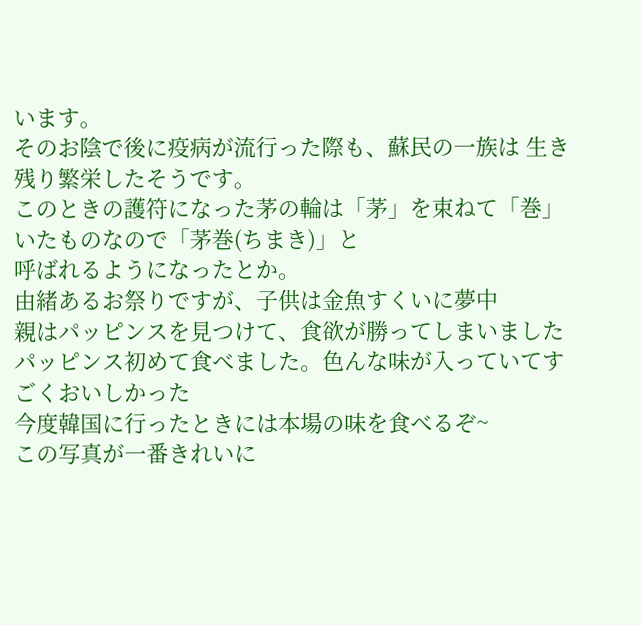います。
そのお陰で後に疫病が流行った際も、蘇民の一族は 生き残り繁栄したそうです。
このときの護符になった茅の輪は「茅」を束ねて「巻」いたものなので「茅巻(ちまき)」と
呼ばれるようになったとか。
由緒あるお祭りですが、子供は金魚すくいに夢中
親はパッピンスを見つけて、食欲が勝ってしまいました
パッピンス初めて食べました。色んな味が入っていてすごくおいしかった
今度韓国に行ったときには本場の味を食べるぞ~
この写真が一番きれいに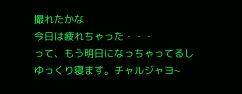撮れたかな
今日は疲れちゃった・・・
って、もう明日になっちゃってるし
ゆっくり寝ます。チャルジャヨ~